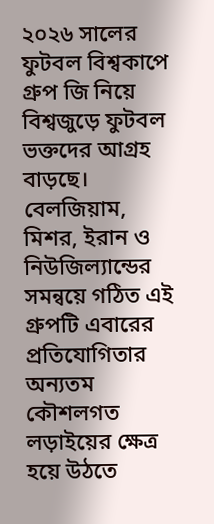২০২৬ সালের ফুটবল বিশ্বকাপে গ্রুপ জি নিয়ে বিশ্বজুড়ে ফুটবল ভক্তদের আগ্রহ বাড়ছে। বেলজিয়াম, মিশর, ইরান ও নিউজিল্যান্ডের সমন্বয়ে গঠিত এই গ্রুপটি এবারের প্রতিযোগিতার অন্যতম কৌশলগত লড়াইয়ের ক্ষেত্র হয়ে উঠতে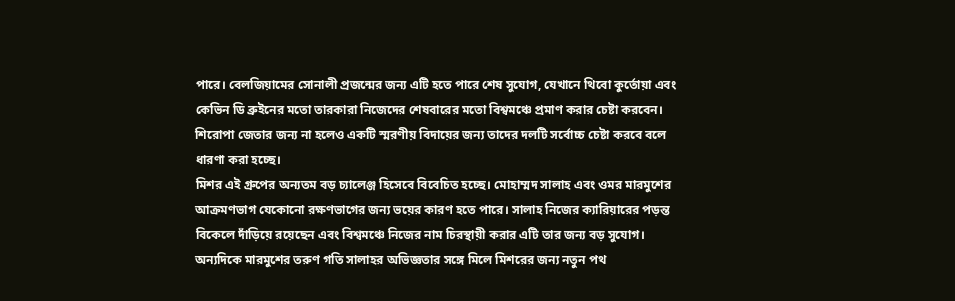পারে। বেলজিয়ামের সোনালী প্রজন্মের জন্য এটি হতে পারে শেষ সুযোগ, যেখানে থিবো কুর্তোয়া এবং কেভিন ডি ব্রুইনের মতো তারকারা নিজেদের শেষবারের মতো বিশ্বমঞ্চে প্রমাণ করার চেষ্টা করবেন। শিরোপা জেতার জন্য না হলেও একটি স্মরণীয় বিদায়ের জন্য তাদের দলটি সর্বোচ্চ চেষ্টা করবে বলে ধারণা করা হচ্ছে।
মিশর এই গ্রুপের অন্যতম বড় চ্যালেঞ্জ হিসেবে বিবেচিত হচ্ছে। মোহাম্মদ সালাহ এবং ওমর মারমুশের আক্রমণভাগ যেকোনো রক্ষণভাগের জন্য ভয়ের কারণ হতে পারে। সালাহ নিজের ক্যারিয়ারের পড়ন্ত বিকেলে দাঁড়িয়ে রয়েছেন এবং বিশ্বমঞ্চে নিজের নাম চিরস্থায়ী করার এটি তার জন্য বড় সুযোগ। অন্যদিকে মারমুশের তরুণ গতি সালাহর অভিজ্ঞতার সঙ্গে মিলে মিশরের জন্য নতুন পথ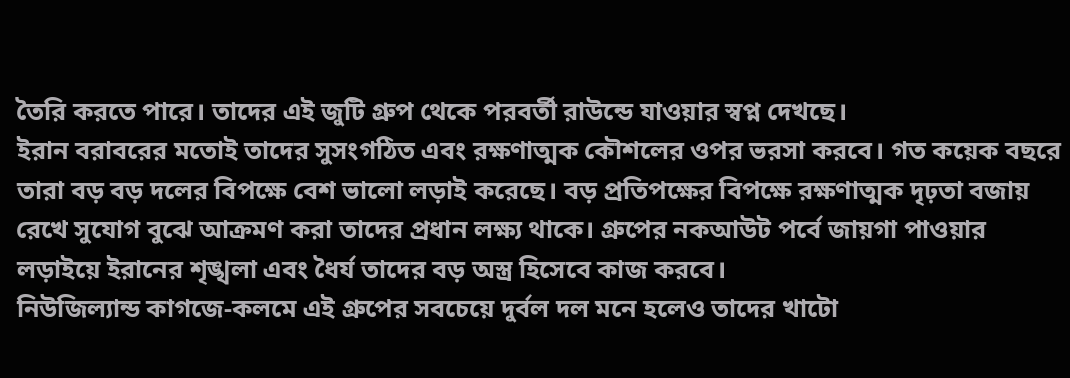তৈরি করতে পারে। তাদের এই জুটি গ্রুপ থেকে পরবর্তী রাউন্ডে যাওয়ার স্বপ্ন দেখছে।
ইরান বরাবরের মতোই তাদের সুসংগঠিত এবং রক্ষণাত্মক কৌশলের ওপর ভরসা করবে। গত কয়েক বছরে তারা বড় বড় দলের বিপক্ষে বেশ ভালো লড়াই করেছে। বড় প্রতিপক্ষের বিপক্ষে রক্ষণাত্মক দৃঢ়তা বজায় রেখে সুযোগ বুঝে আক্রমণ করা তাদের প্রধান লক্ষ্য থাকে। গ্রুপের নকআউট পর্বে জায়গা পাওয়ার লড়াইয়ে ইরানের শৃঙ্খলা এবং ধৈর্য তাদের বড় অস্ত্র হিসেবে কাজ করবে।
নিউজিল্যান্ড কাগজে-কলমে এই গ্রুপের সবচেয়ে দুর্বল দল মনে হলেও তাদের খাটো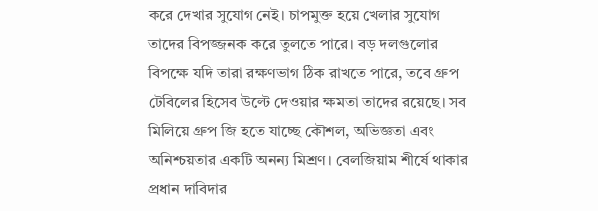করে দেখার সুযোগ নেই। চাপমুক্ত হয়ে খেলার সুযোগ তাদের বিপজ্জনক করে তুলতে পারে। বড় দলগুলোর বিপক্ষে যদি তারা রক্ষণভাগ ঠিক রাখতে পারে, তবে গ্রুপ টেবিলের হিসেব উল্টে দেওয়ার ক্ষমতা তাদের রয়েছে। সব মিলিয়ে গ্রুপ জি হতে যাচ্ছে কৌশল, অভিজ্ঞতা এবং অনিশ্চয়তার একটি অনন্য মিশ্রণ। বেলজিয়াম শীর্ষে থাকার প্রধান দাবিদার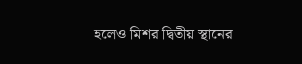হলেও মিশর দ্বিতীয় স্থানের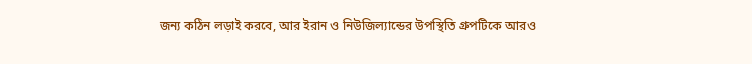জন্য কঠিন লড়াই করবে, আর ইরান ও নিউজিল্যান্ডের উপস্থিতি গ্রুপটিকে আরও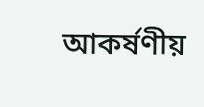আকর্ষণীয়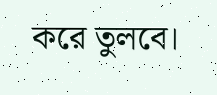করে তুলবে।